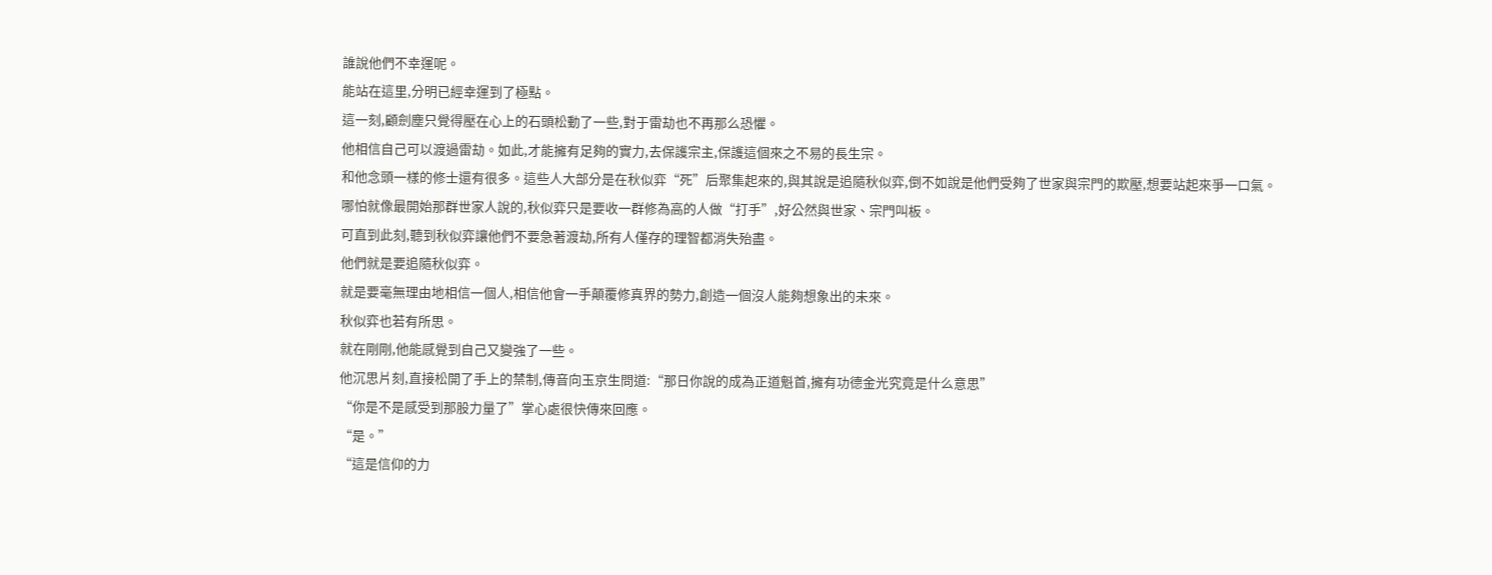誰說他們不幸運呢。
能站在這里,分明已經幸運到了極點。
這一刻,顧劍塵只覺得壓在心上的石頭松動了一些,對于雷劫也不再那么恐懼。
他相信自己可以渡過雷劫。如此,才能擁有足夠的實力,去保護宗主,保護這個來之不易的長生宗。
和他念頭一樣的修士還有很多。這些人大部分是在秋似弈“死”后聚集起來的,與其說是追隨秋似弈,倒不如說是他們受夠了世家與宗門的欺壓,想要站起來爭一口氣。
哪怕就像最開始那群世家人說的,秋似弈只是要收一群修為高的人做“打手”,好公然與世家、宗門叫板。
可直到此刻,聽到秋似弈讓他們不要急著渡劫,所有人僅存的理智都消失殆盡。
他們就是要追隨秋似弈。
就是要毫無理由地相信一個人,相信他會一手顛覆修真界的勢力,創造一個沒人能夠想象出的未來。
秋似弈也若有所思。
就在剛剛,他能感覺到自己又變強了一些。
他沉思片刻,直接松開了手上的禁制,傳音向玉京生問道:“那日你說的成為正道魁首,擁有功德金光究竟是什么意思”
“你是不是感受到那股力量了”掌心處很快傳來回應。
“是。”
“這是信仰的力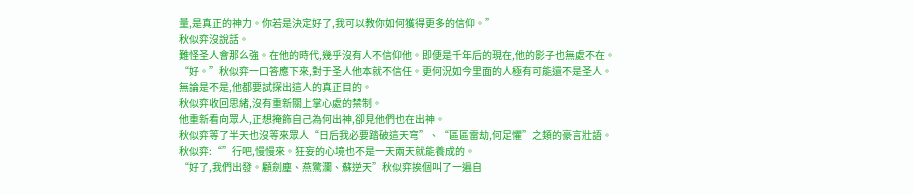量,是真正的神力。你若是決定好了,我可以教你如何獲得更多的信仰。”
秋似弈沒說話。
難怪圣人會那么強。在他的時代,幾乎沒有人不信仰他。即便是千年后的現在,他的影子也無處不在。
“好。”秋似弈一口答應下來,對于圣人他本就不信任。更何況如今里面的人極有可能還不是圣人。
無論是不是,他都要試探出這人的真正目的。
秋似弈收回思緒,沒有重新關上掌心處的禁制。
他重新看向眾人,正想掩飾自己為何出神,卻見他們也在出神。
秋似弈等了半天也沒等來眾人“日后我必要踏破這天穹”、“區區雷劫,何足懼”之類的豪言壯語。
秋似弈:“”行吧,慢慢來。狂妄的心境也不是一天兩天就能養成的。
“好了,我們出發。顧劍塵、燕驚瀾、蘇逆天”秋似弈挨個叫了一遍自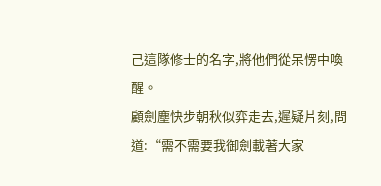己這隊修士的名字,將他們從呆愣中喚醒。
顧劍塵快步朝秋似弈走去,遲疑片刻,問道:“需不需要我御劍載著大家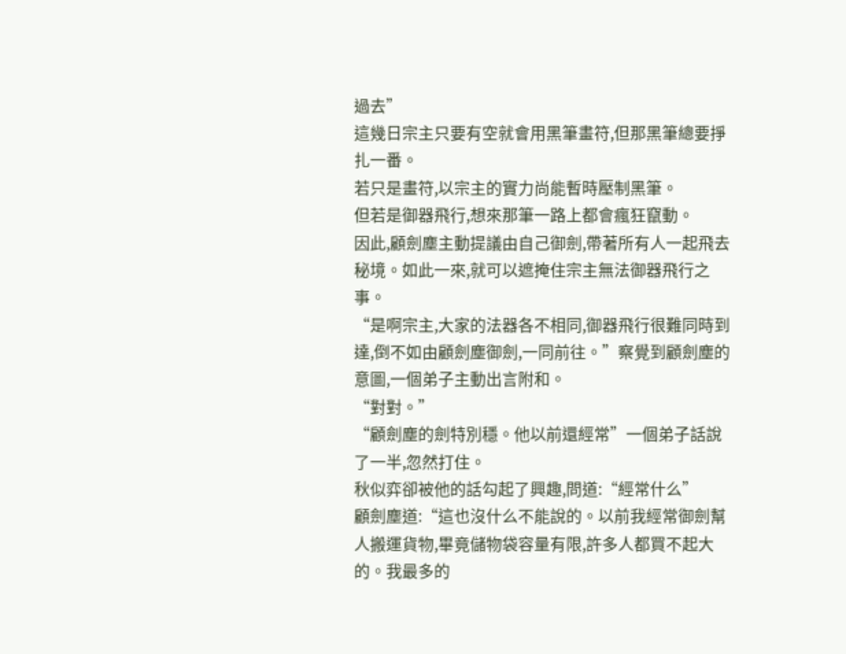過去”
這幾日宗主只要有空就會用黑筆畫符,但那黑筆總要掙扎一番。
若只是畫符,以宗主的實力尚能暫時壓制黑筆。
但若是御器飛行,想來那筆一路上都會瘋狂竄動。
因此,顧劍塵主動提議由自己御劍,帶著所有人一起飛去秘境。如此一來,就可以遮掩住宗主無法御器飛行之事。
“是啊宗主,大家的法器各不相同,御器飛行很難同時到達,倒不如由顧劍塵御劍,一同前往。”察覺到顧劍塵的意圖,一個弟子主動出言附和。
“對對。”
“顧劍塵的劍特別穩。他以前還經常”一個弟子話說了一半,忽然打住。
秋似弈卻被他的話勾起了興趣,問道:“經常什么”
顧劍塵道:“這也沒什么不能說的。以前我經常御劍幫人搬運貨物,畢竟儲物袋容量有限,許多人都買不起大的。我最多的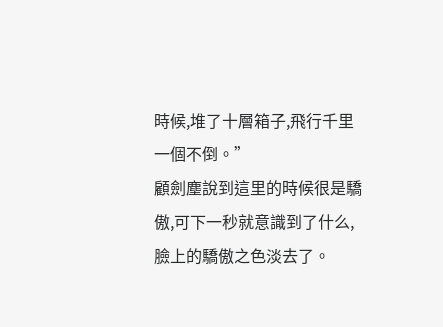時候,堆了十層箱子,飛行千里一個不倒。”
顧劍塵說到這里的時候很是驕傲,可下一秒就意識到了什么,臉上的驕傲之色淡去了。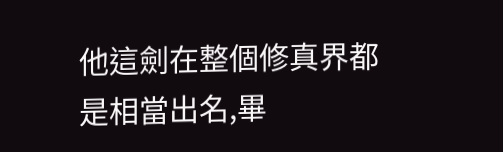他這劍在整個修真界都是相當出名,畢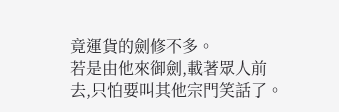竟運貨的劍修不多。
若是由他來御劍,載著眾人前去,只怕要叫其他宗門笑話了。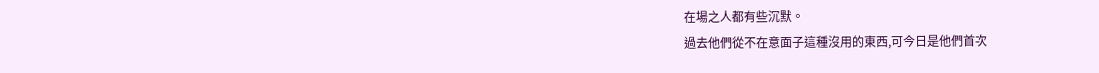在場之人都有些沉默。
過去他們從不在意面子這種沒用的東西,可今日是他們首次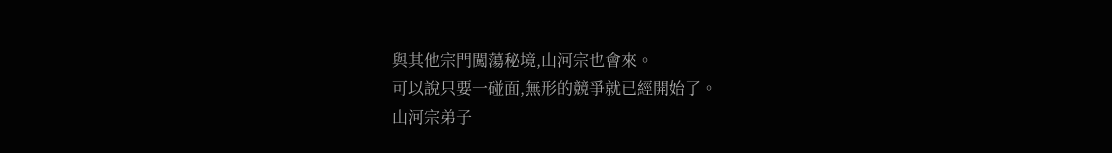與其他宗門闖蕩秘境,山河宗也會來。
可以說只要一碰面,無形的競爭就已經開始了。
山河宗弟子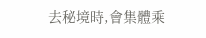去秘境時,會集體乘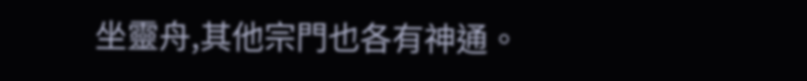坐靈舟,其他宗門也各有神通。